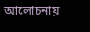আলোচনায়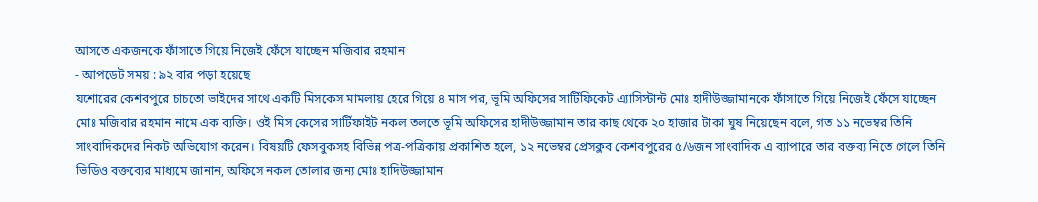আসতে একজনকে ফাঁসাতে গিয়ে নিজেই ফেঁসে যাচ্ছেন মজিবার রহমান
- আপডেট সময় : ৯২ বার পড়া হয়েছে
যশোরের কেশবপুরে চাচতো ভাইদের সাথে একটি মিসকেস মামলায় হেরে গিয়ে ৪ মাস পর, ভূমি অফিসের সার্টিফিকেট এ্যাসিস্টান্ট মোঃ হাদীউজ্জামানকে ফাঁসাতে গিয়ে নিজেই ফেঁসে যাচ্ছেন মোঃ মজিবার রহমান নামে এক ব্যক্তি। ওই মিস কেসের সার্টিফাইট নকল তলতে ভূমি অফিসের হাদীউজ্জামান তার কাছ থেকে ২০ হাজার টাকা ঘুষ নিয়েছেন বলে, গত ১১ নভেম্বর তিনি সাংবাদিকদের নিকট অভিযোগ করেন। বিষয়টি ফেসবুকসহ বিভিন্ন পত্র-পত্রিকায় প্রকাশিত হলে, ১২ নভেম্বর প্রেসক্লব কেশবপুরের ৫/৬জন সাংবাদিক এ ব্যাপারে তার বক্তব্য নিতে গেলে তিনি ভিডিও বক্তব্যের মাধ্যমে জানান, অফিসে নকল তোলার জন্য মোঃ হাদিউজ্জামান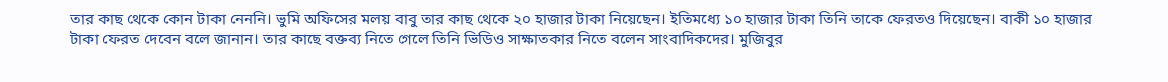তার কাছ থেকে কোন টাকা নেননি। ভুমি অফিসের মলয় বাবু তার কাছ থেকে ২০ হাজার টাকা নিয়েছেন। ইতিমধ্যে ১০ হাজার টাকা তিনি তাকে ফেরতও দিয়েছেন। বাকী ১০ হাজার টাকা ফেরত দেবেন বলে জানান। তার কাছে বক্তব্য নিতে গেলে তিনি ভিডিও সাক্ষাতকার নিতে বলেন সাংবাদিকদের। মুজিবুর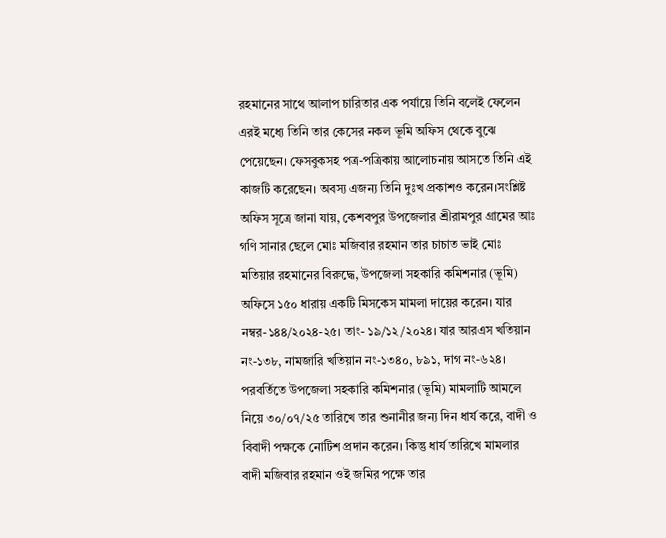রহমানের সাথে আলাপ চারিতার এক পর্যায়ে তিনি বলেই ফেলেন এরই মধ্যে তিনি তার কেসের নকল ভূমি অফিস থেকে বুঝে পেয়েছেন। ফেসবুকসহ পত্র-পত্রিকায় আলোচনায় আসতে তিনি এই কাজটি করেছেন। অবস্য এজন্য তিনি দুঃখ প্রকাশও করেন।সংশ্লিষ্ট অফিস সূত্রে জানা যায়, কেশবপুর উপজেলার শ্রীরামপুর গ্রামের আঃ গণি সানার ছেলে মোঃ মজিবার রহমান তার চাচাত ভাই মোঃ মতিয়ার রহমানের বিরুদ্ধে, উপজেলা সহকারি কমিশনার (ভূমি) অফিসে ১৫০ ধারায় একটি মিসকেস মামলা দায়ের করেন। যার নম্বর-১৪৪/২০২৪-২৫। তাং- ১৯/১২/২০২৪। যার আরএস খতিয়ান নং-১৩৮, নামজারি খতিয়ান নং-১৩৪০, ৮৯১, দাগ নং-৬২৪। পরবর্তিতে উপজেলা সহকারি কমিশনার (ভূমি) মামলাটি আমলে নিয়ে ৩০/০৭/২৫ তারিখে তার শুনানীর জন্য দিন ধার্য করে, বাদী ও বিবাদী পক্ষকে নোটিশ প্রদান করেন। কিন্তু ধার্য তারিখে মামলার বাদী মজিবার রহমান ওই জমির পক্ষে তার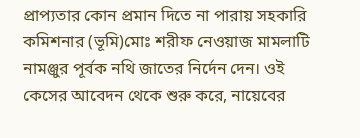প্রাপ্যতার কোন প্রমান দিতে না পারায় সহকারি কমিশনার (ভূমি)মোঃ শরীফ নেওয়াজ মামলাটি নামঞ্জুর পূর্বক নথি জাতের নির্দেন দেন। ওই কেসের আবেদন থেকে শুরু করে, নায়েবের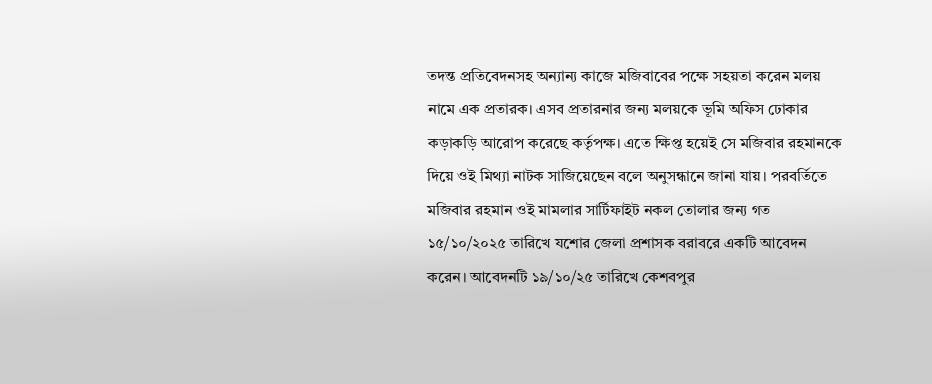তদন্ত প্রতিবেদনসহ অন্যান্য কাজে মজিবাবের পক্ষে সহয়তা করেন মলয় নামে এক প্রতারক। এসব প্রতারনার জন্য মলয়কে ভূমি অফিস ঢোকার কড়াকড়ি আরোপ করেছে কর্তৃপক্ষ। এতে ক্ষিপ্ত হয়েই সে মজিবার রহমানকে দিয়ে ওই মিথ্যা নাটক সাজিয়েছেন বলে অনুসন্ধানে জানা যায়। পরবর্তিতে মজিবার রহমান ওই মামলার সার্টিফাইট নকল তোলার জন্য গত ১৫/১০/২০২৫ তারিখে যশোর জেলা প্রশাসক বরাবরে একটি আবেদন করেন। আবেদনটি ১৯/১০/২৫ তারিখে কেশবপুর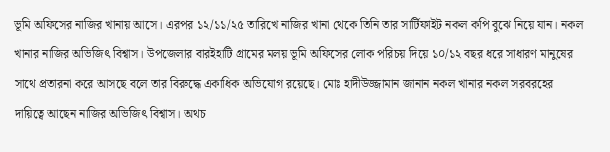ভূমি অফিসের নাজির খানায় আসে। এরপর ১২/১১/২৫ তারিখে নাজির খানা থেকে তিনি তার সার্টিফাইট নকল কপি বুঝে নিয়ে যান। নকল খানার নাজির অভিজিৎ বিশ্বাস। উপজেলার বারইহাটি গ্রামের মলয় ভূমি অফিসের লোক পরিচয় দিয়ে ১০/১২ বছর ধরে সাধারণ মানুষের সাথে প্রতারনা করে আসছে বলে তার বিরুদ্ধে একাধিক অভিযোগ রয়েছে। মোঃ হাদীউজ্জামান জানান নকল খানার নকল সরবরহের দায়িত্বে আছেন নাজির অভিজিৎ বিশ্বাস। অথচ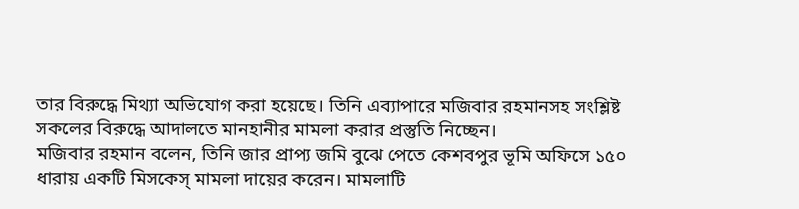তার বিরুদ্ধে মিথ্যা অভিযোগ করা হয়েছে। তিনি এব্যাপারে মজিবার রহমানসহ সংশ্লিষ্ট সকলের বিরুদ্ধে আদালতে মানহানীর মামলা করার প্রস্তুতি নিচ্ছেন।
মজিবার রহমান বলেন, তিনি জার প্রাপ্য জমি বুঝে পেতে কেশবপুর ভূমি অফিসে ১৫০ ধারায় একটি মিসকেস্ মামলা দায়ের করেন। মামলাটি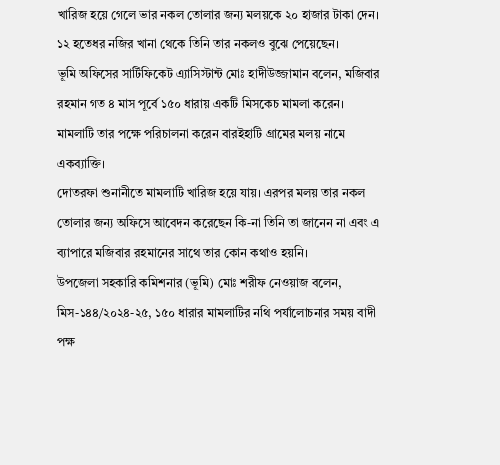খারিজ হয়ে গেলে ভার নকল তোলার জন্য মলয়কে ২০ হাজার টাকা দেন। ১২ হতেধর নজির খানা থেকে তিনি তার নকলও বুঝে পেয়েছেন।
ভূমি অফিসের সার্টিফিকেট এ্যাসিস্টান্ট মোঃ হাদীউজ্জামান বলেন, মজিবার রহমান গত ৪ মাস পূর্বে ১৫০ ধারায় একটি মিসকেচ মামলা করেন। মামলাটি তার পক্ষে পরিচালনা করেন বারইহাটি গ্রামের মলয় নামে একব্যাক্তি।
দোতরফা শুনানীতে মামলাটি খারিজ হয়ে যায়। এরপর মলয় তার নকল তোলার জন্য অফিসে আবেদন করেছেন কি-না তিনি তা জানেন না এবং এ ব্যাপারে মজিবার রহমানের সাথে তার কোন কথাও হয়নি।
উপজেলা সহকারি কমিশনার (ভূমি) মোঃ শরীফ নেওয়াজ বলেন, মিস-১৪৪/২০২৪-২৫, ১৫০ ধারার মামলাটির নথি পর্যালোচনার সময় বাদী পক্ষ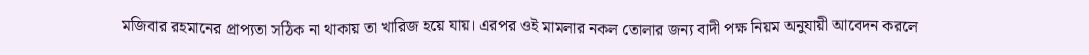মজিবার রহমানের প্রাপ্যতা সঠিক না থাকায় তা খারিজ হয়ে যায়। এরপর ওই মামলার নকল তোলার জন্য বাদী পক্ষ নিয়ম অনুযায়ী আবেদন করলে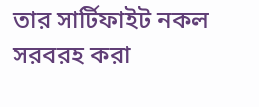তার সার্টিফাইট নকল সরবরহ করা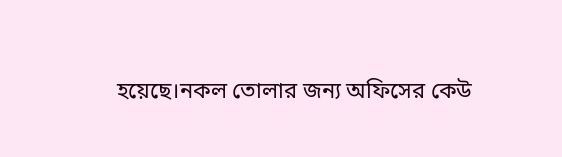হয়েছে।নকল তোলার জন্য অফিসের কেউ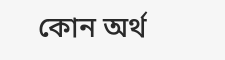কোন অর্থ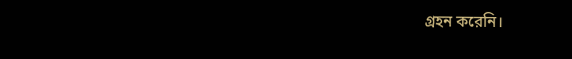গ্রহন করেনি।